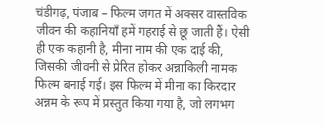चंडीगढ़, पंजाब – फिल्म जगत में अक्सर वास्तविक जीवन की कहानियाँ हमें गहराई से छू जाती हैं। ऐसी ही एक कहानी है, मीना नाम की एक दाई की, जिसकी जीवनी से प्रेरित होकर अन्नाकिली नामक फिल्म बनाई गई। इस फिल्म में मीना का किरदार अन्नम के रूप में प्रस्तुत किया गया है, जो लगभग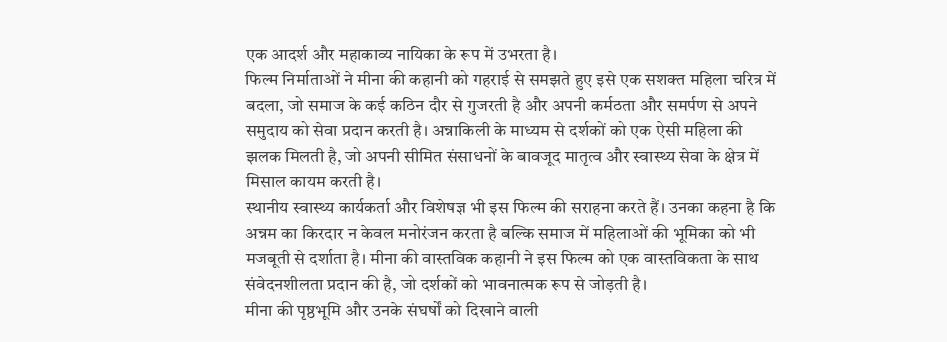एक आदर्श और महाकाव्य नायिका के रूप में उभरता है।
फिल्म निर्माताओं ने मीना की कहानी को गहराई से समझते हुए इसे एक सशक्त महिला चरित्र में बदला, जो समाज के कई कठिन दौर से गुजरती है और अपनी कर्मठता और समर्पण से अपने समुदाय को सेवा प्रदान करती है। अन्नाकिली के माध्यम से दर्शकों को एक ऐसी महिला की झलक मिलती है, जो अपनी सीमित संसाधनों के बावजूद मातृत्व और स्वास्थ्य सेवा के क्षेत्र में मिसाल कायम करती है।
स्थानीय स्वास्थ्य कार्यकर्ता और विशेषज्ञ भी इस फिल्म की सराहना करते हैं। उनका कहना है कि अन्नम का किरदार न केवल मनोरंजन करता है बल्कि समाज में महिलाओं की भूमिका को भी मजबूती से दर्शाता है। मीना की वास्तविक कहानी ने इस फिल्म को एक वास्तविकता के साथ संवेदनशीलता प्रदान की है, जो दर्शकों को भावनात्मक रूप से जोड़ती है।
मीना की पृष्ठभूमि और उनके संघर्षों को दिखाने वाली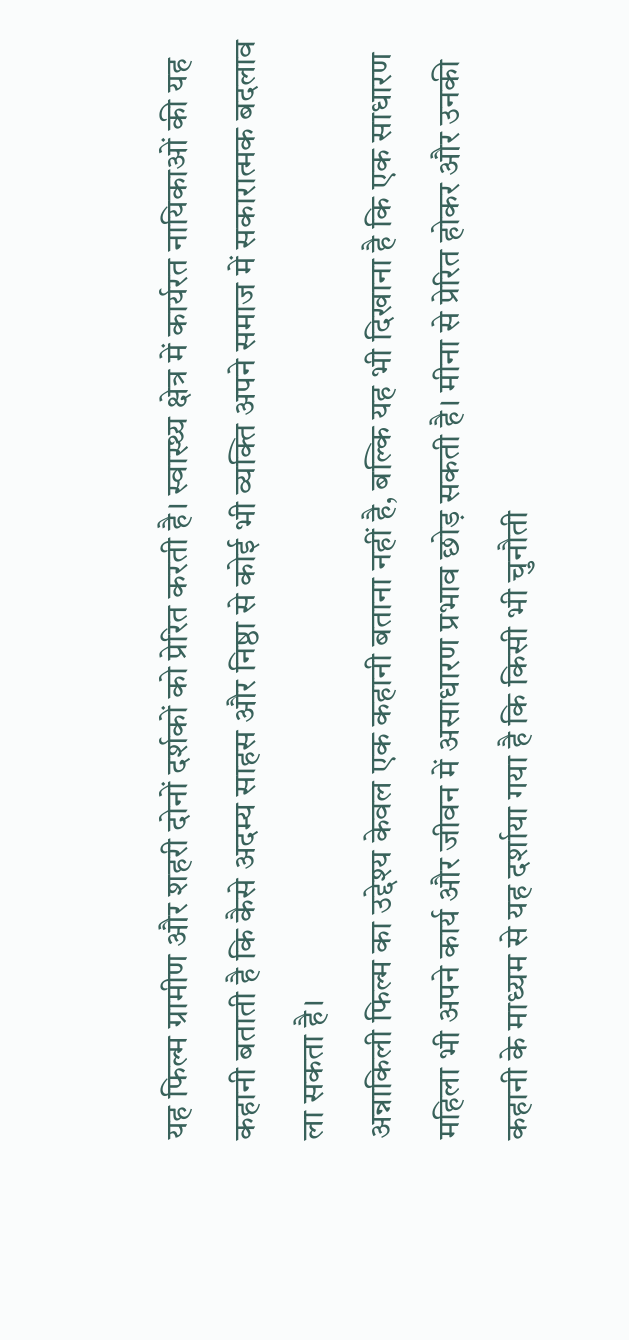यह फिल्म ग्रामीण और शहरी दोनों दर्शकों को प्रेरित करती है। स्वास्थ्य क्षेत्र में कार्यरत नायिकाओं की यह कहानी बताती है कि कैसे अदम्य साहस और निष्ठा से कोई भी व्यक्ति अपने समाज में सकारात्मक बदलाव ला सकता है।
अन्नाकिली फिल्म का उद्देश्य केवल एक कहानी बताना नहीं है, बल्कि यह भी दिखाना है कि एक साधारण महिला भी अपने कार्य और जीवन में असाधारण प्रभाव छोड़ सकती है। मीना से प्रेरित होकर और उनकी कहानी के माध्यम से यह दर्शाया गया है कि किसी भी चुनौती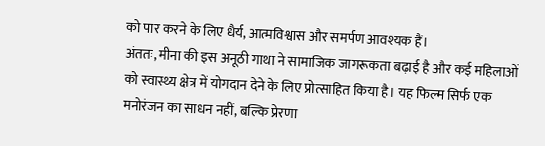को पार करने के लिए धैर्य, आत्मविश्वास और समर्पण आवश्यक हैं।
अंततः, मीना की इस अनूठी गाथा ने सामाजिक जागरूकता बढ़ाई है और कई महिलाओं को स्वास्थ्य क्षेत्र में योगदान देने के लिए प्रोत्साहित किया है। यह फिल्म सिर्फ एक मनोरंजन का साधन नहीं, बल्कि प्रेरणा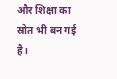और शिक्षा का स्रोत भी बन गई है।